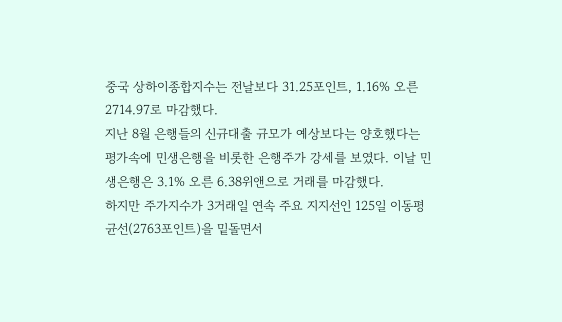중국 상하이종합지수는 전날보다 31.25포인트, 1.16% 오른 2714.97로 마감했다.
지난 8월 은행들의 신규대출 규모가 예상보다는 양호했다는 평가속에 민생은행을 비롯한 은행주가 강세를 보였다. 이날 민생은행은 3.1% 오른 6.38위앤으로 거래를 마감했다.
하지만 주가지수가 3거래일 연속 주요 지지선인 125일 이동평균선(2763포인트)을 밑돌면서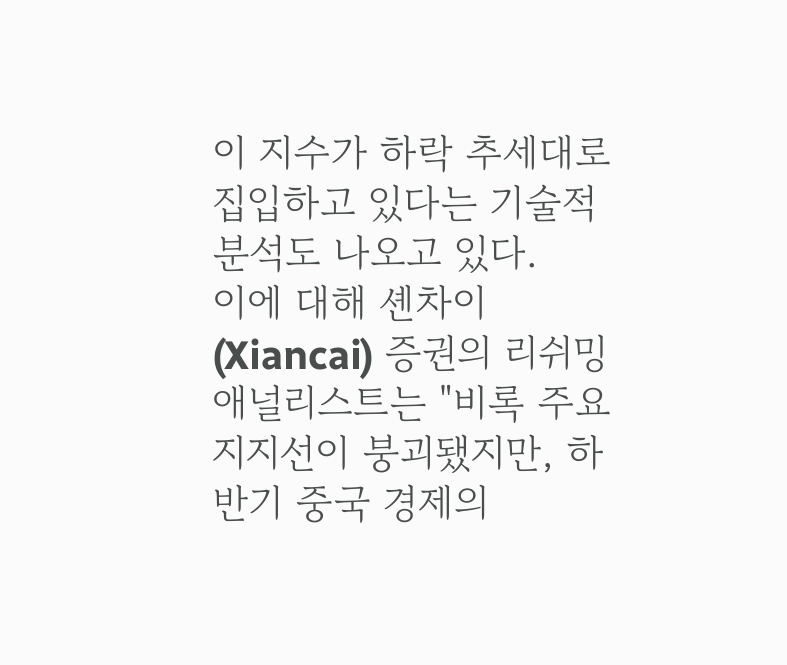이 지수가 하락 추세대로 집입하고 있다는 기술적 분석도 나오고 있다.
이에 대해 셴차이(Xiancai) 증권의 리쉬밍 애널리스트는 "비록 주요 지지선이 붕괴됐지만, 하반기 중국 경제의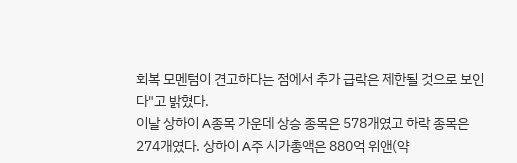회복 모멘텀이 견고하다는 점에서 추가 급락은 제한될 것으로 보인다"고 밝혔다.
이날 상하이 A종목 가운데 상승 종목은 578개였고 하락 종목은 274개였다. 상하이 A주 시가총액은 880억 위앤(약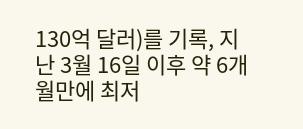130억 달러)를 기록, 지난 3월 16일 이후 약 6개월만에 최저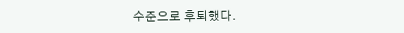수준으로 후퇴했다.